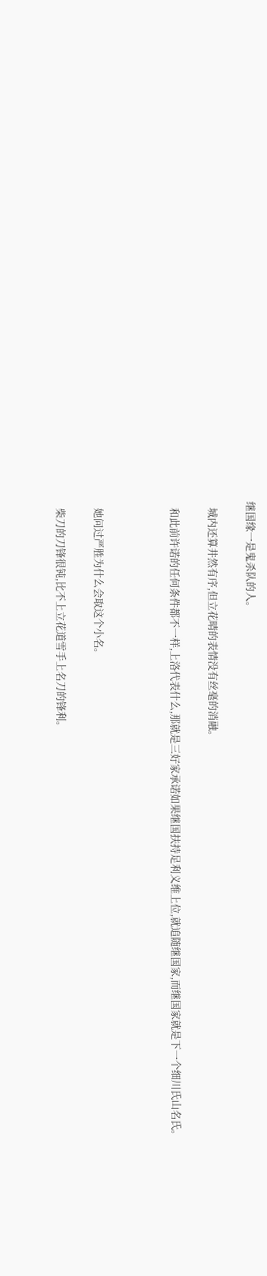继国缘一是鬼杀队的人。

  城内还算井然有序,但立花晴的表情没有丝毫的消融。

  和此前许诺的任何条件都不一样,上洛代表什么,那就是三好家承诺如果继国扶持足利义维上位,就追随继国家,而继国家就是下一个细川氏山名氏。



  她问过严胜为什么会取这个小名。

  柴刀的刀锋很钝,比不上立花道雪手上名刀的锋利。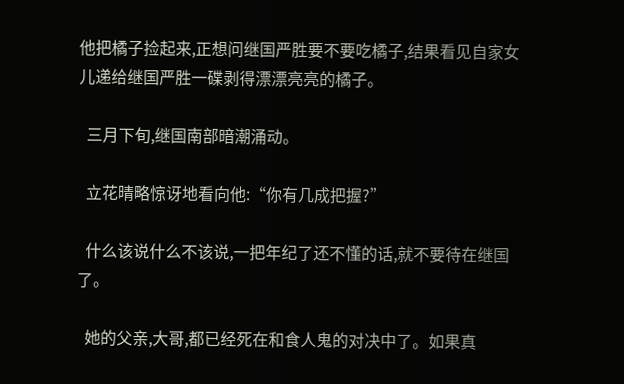他把橘子捡起来,正想问继国严胜要不要吃橘子,结果看见自家女儿递给继国严胜一碟剥得漂漂亮亮的橘子。

  三月下旬,继国南部暗潮涌动。

  立花晴略惊讶地看向他:“你有几成把握?”

  什么该说什么不该说,一把年纪了还不懂的话,就不要待在继国了。

  她的父亲,大哥,都已经死在和食人鬼的对决中了。如果真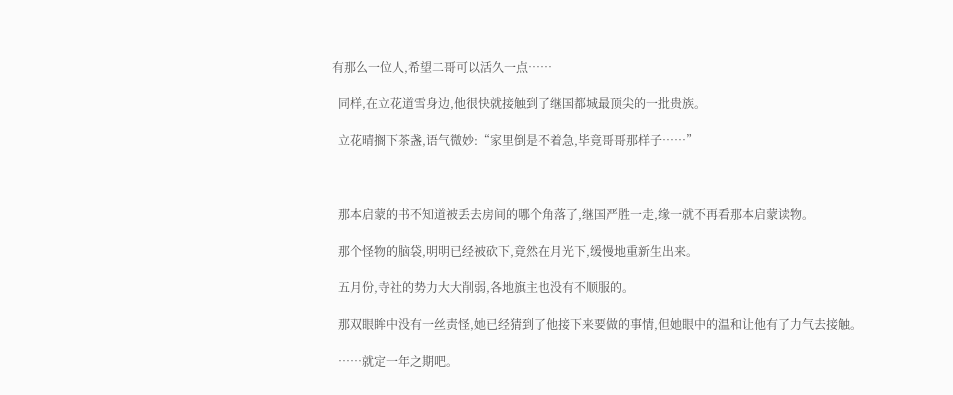有那么一位人,希望二哥可以活久一点……

  同样,在立花道雪身边,他很快就接触到了继国都城最顶尖的一批贵族。

  立花晴搁下茶盏,语气微妙:“家里倒是不着急,毕竟哥哥那样子……”



  那本启蒙的书不知道被丢去房间的哪个角落了,继国严胜一走,缘一就不再看那本启蒙读物。

  那个怪物的脑袋,明明已经被砍下,竟然在月光下,缓慢地重新生出来。

  五月份,寺社的势力大大削弱,各地旗主也没有不顺服的。

  那双眼眸中没有一丝责怪,她已经猜到了他接下来要做的事情,但她眼中的温和让他有了力气去接触。

  ……就定一年之期吧。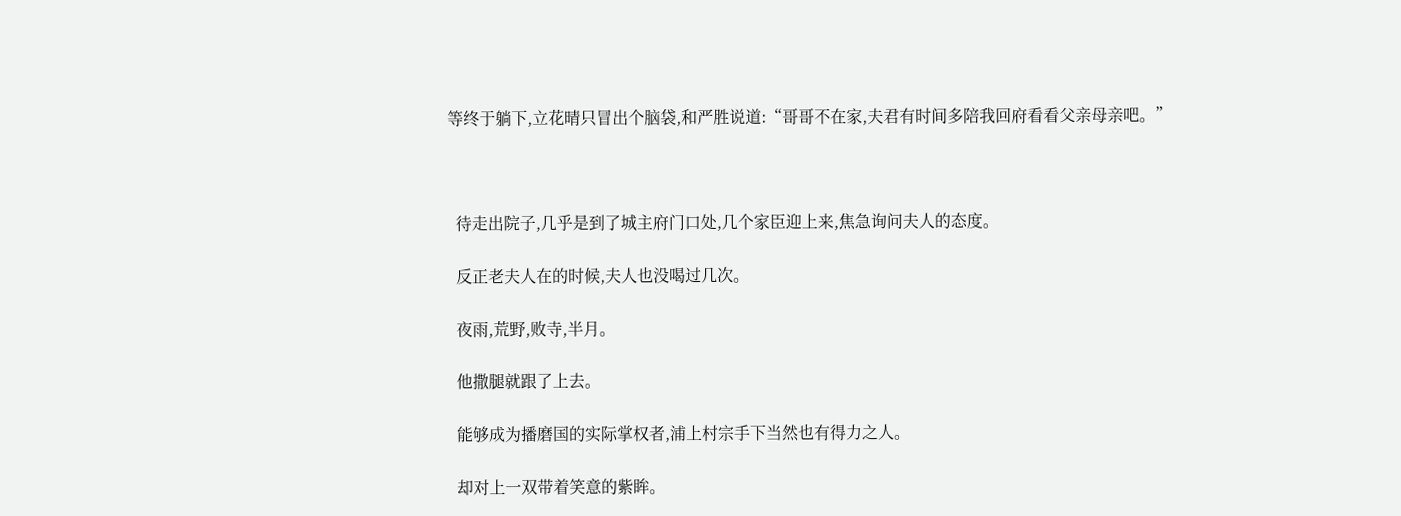等终于躺下,立花晴只冒出个脑袋,和严胜说道:“哥哥不在家,夫君有时间多陪我回府看看父亲母亲吧。”



  待走出院子,几乎是到了城主府门口处,几个家臣迎上来,焦急询问夫人的态度。

  反正老夫人在的时候,夫人也没喝过几次。

  夜雨,荒野,败寺,半月。

  他撒腿就跟了上去。

  能够成为播磨国的实际掌权者,浦上村宗手下当然也有得力之人。

  却对上一双带着笑意的紫眸。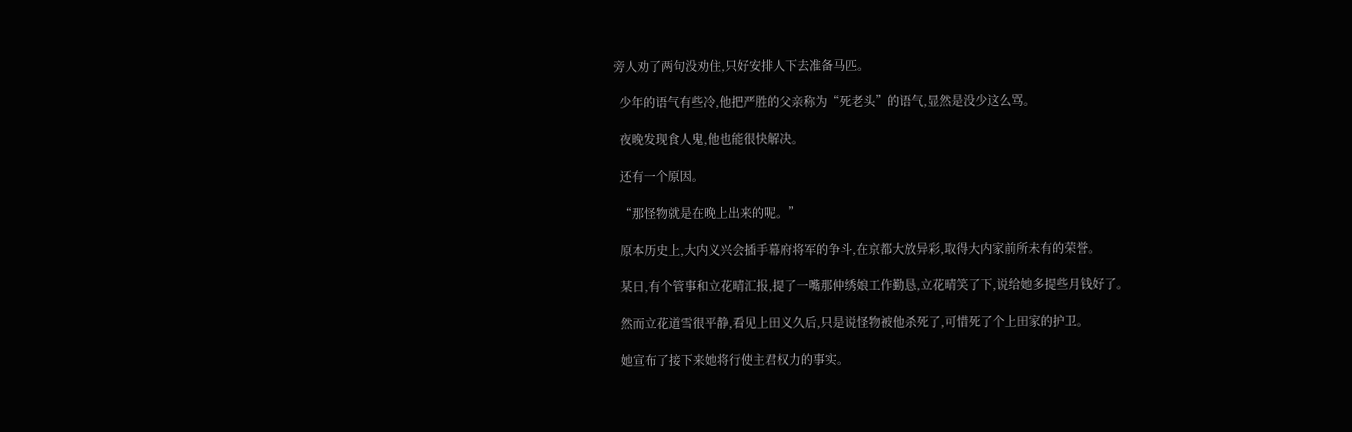旁人劝了两句没劝住,只好安排人下去准备马匹。

  少年的语气有些冷,他把严胜的父亲称为“死老头”的语气,显然是没少这么骂。

  夜晚发现食人鬼,他也能很快解决。

  还有一个原因。

  “那怪物就是在晚上出来的呢。”

  原本历史上,大内义兴会插手幕府将军的争斗,在京都大放异彩,取得大内家前所未有的荣誉。

  某日,有个管事和立花晴汇报,提了一嘴那仲绣娘工作勤恳,立花晴笑了下,说给她多提些月钱好了。

  然而立花道雪很平静,看见上田义久后,只是说怪物被他杀死了,可惜死了个上田家的护卫。

  她宣布了接下来她将行使主君权力的事实。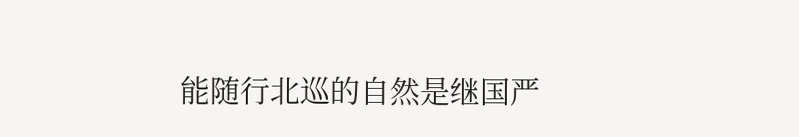能随行北巡的自然是继国严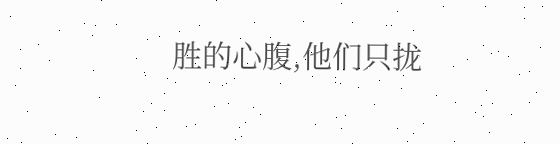胜的心腹,他们只拢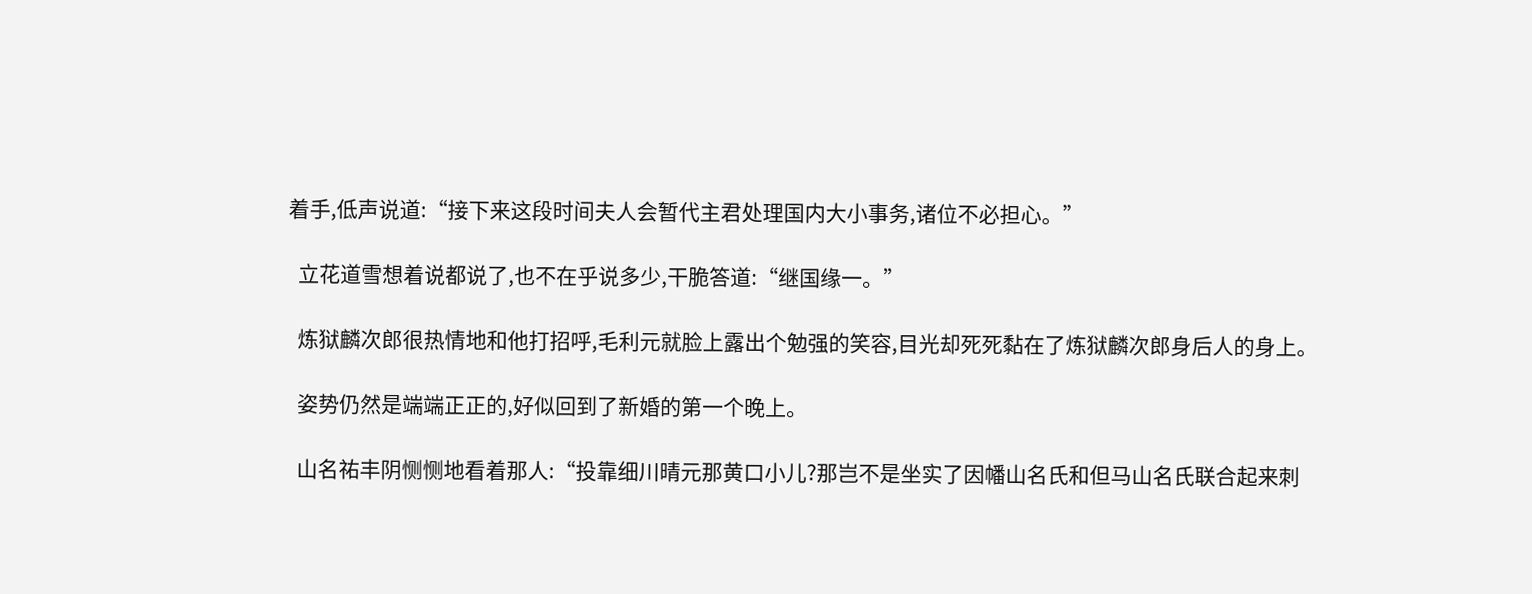着手,低声说道:“接下来这段时间夫人会暂代主君处理国内大小事务,诸位不必担心。”

  立花道雪想着说都说了,也不在乎说多少,干脆答道:“继国缘一。”

  炼狱麟次郎很热情地和他打招呼,毛利元就脸上露出个勉强的笑容,目光却死死黏在了炼狱麟次郎身后人的身上。

  姿势仍然是端端正正的,好似回到了新婚的第一个晚上。

  山名祐丰阴恻恻地看着那人:“投靠细川晴元那黄口小儿?那岂不是坐实了因幡山名氏和但马山名氏联合起来刺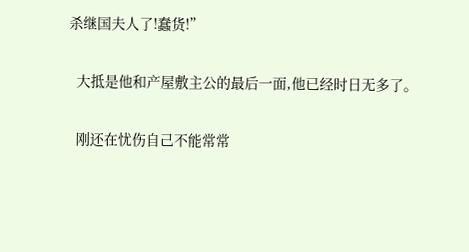杀继国夫人了!蠢货!”

  大抵是他和产屋敷主公的最后一面,他已经时日无多了。

  刚还在忧伤自己不能常常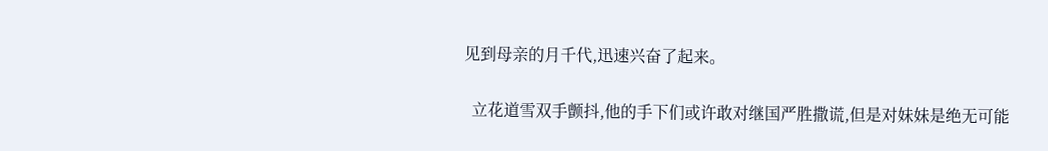见到母亲的月千代,迅速兴奋了起来。

  立花道雪双手颤抖,他的手下们或许敢对继国严胜撒谎,但是对妹妹是绝无可能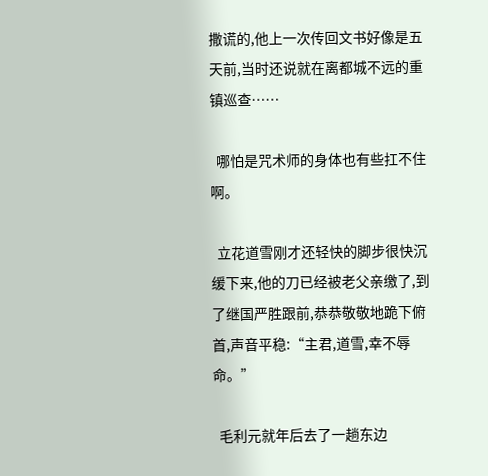撒谎的,他上一次传回文书好像是五天前,当时还说就在离都城不远的重镇巡查……

  哪怕是咒术师的身体也有些扛不住啊。

  立花道雪刚才还轻快的脚步很快沉缓下来,他的刀已经被老父亲缴了,到了继国严胜跟前,恭恭敬敬地跪下俯首,声音平稳:“主君,道雪,幸不辱命。”

  毛利元就年后去了一趟东边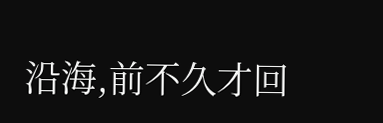沿海,前不久才回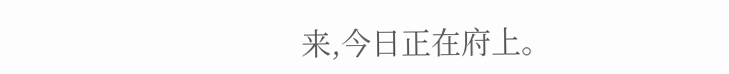来,今日正在府上。